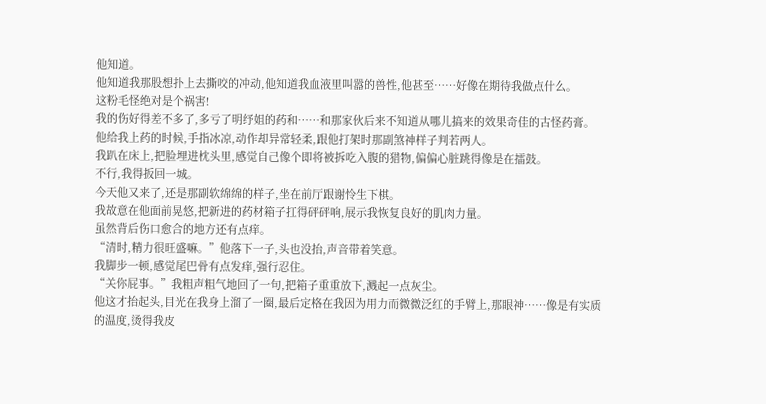他知道。
他知道我那股想扑上去撕咬的冲动,他知道我血液里叫嚣的兽性,他甚至……好像在期待我做点什么。
这粉毛怪绝对是个祸害!
我的伤好得差不多了,多亏了明纾姐的药和……和那家伙后来不知道从哪儿搞来的效果奇佳的古怪药膏。
他给我上药的时候,手指冰凉,动作却异常轻柔,跟他打架时那副煞神样子判若两人。
我趴在床上,把脸埋进枕头里,感觉自己像个即将被拆吃入腹的猎物,偏偏心脏跳得像是在擂鼓。
不行,我得扳回一城。
今天他又来了,还是那副软绵绵的样子,坐在前厅跟谢怜生下棋。
我故意在他面前晃悠,把新进的药材箱子扛得砰砰响,展示我恢复良好的肌肉力量。
虽然背后伤口愈合的地方还有点痒。
“清时,精力很旺盛嘛。”他落下一子,头也没抬,声音带着笑意。
我脚步一顿,感觉尾巴骨有点发痒,强行忍住。
“关你屁事。”我粗声粗气地回了一句,把箱子重重放下,溅起一点灰尘。
他这才抬起头,目光在我身上溜了一圈,最后定格在我因为用力而微微泛红的手臂上,那眼神……像是有实质的温度,烫得我皮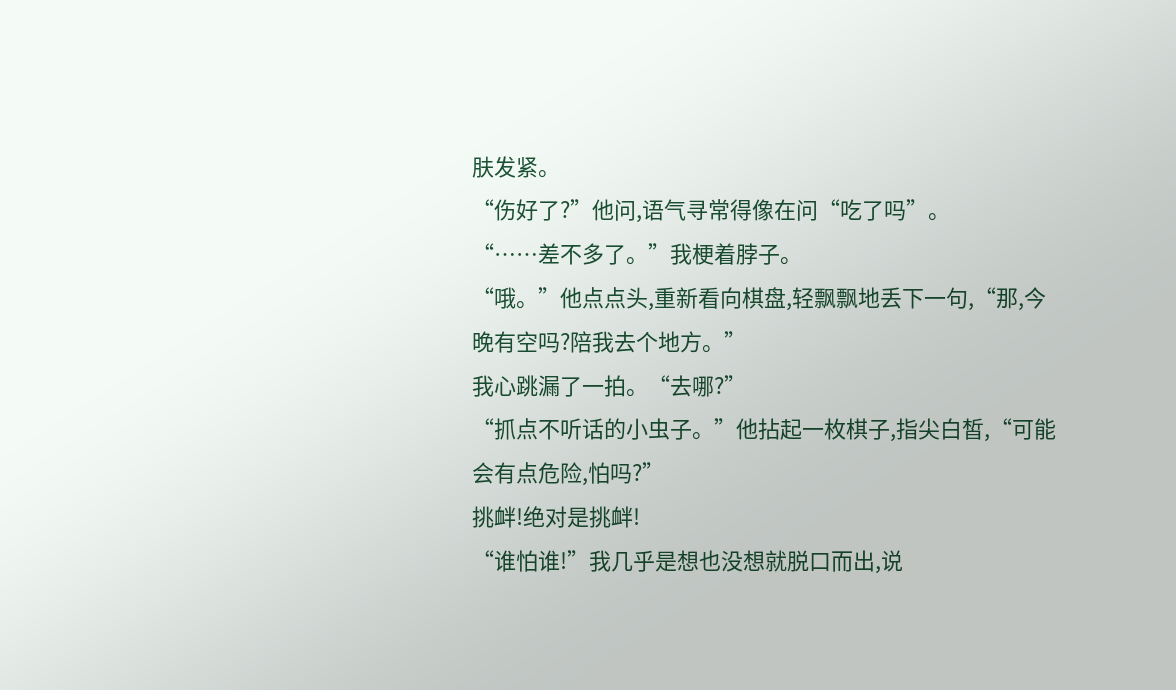肤发紧。
“伤好了?”他问,语气寻常得像在问“吃了吗”。
“……差不多了。”我梗着脖子。
“哦。”他点点头,重新看向棋盘,轻飘飘地丢下一句,“那,今晚有空吗?陪我去个地方。”
我心跳漏了一拍。“去哪?”
“抓点不听话的小虫子。”他拈起一枚棋子,指尖白皙,“可能会有点危险,怕吗?”
挑衅!绝对是挑衅!
“谁怕谁!”我几乎是想也没想就脱口而出,说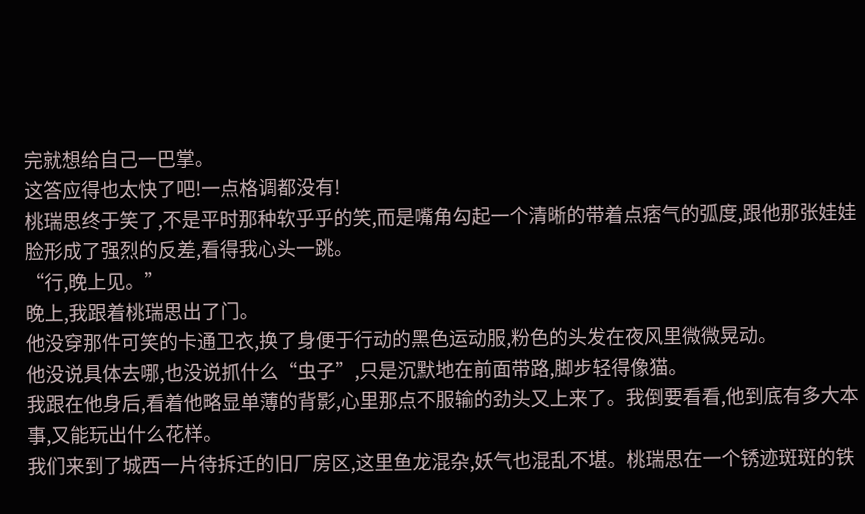完就想给自己一巴掌。
这答应得也太快了吧!一点格调都没有!
桃瑞思终于笑了,不是平时那种软乎乎的笑,而是嘴角勾起一个清晰的带着点痞气的弧度,跟他那张娃娃脸形成了强烈的反差,看得我心头一跳。
“行,晚上见。”
晚上,我跟着桃瑞思出了门。
他没穿那件可笑的卡通卫衣,换了身便于行动的黑色运动服,粉色的头发在夜风里微微晃动。
他没说具体去哪,也没说抓什么“虫子”,只是沉默地在前面带路,脚步轻得像猫。
我跟在他身后,看着他略显单薄的背影,心里那点不服输的劲头又上来了。我倒要看看,他到底有多大本事,又能玩出什么花样。
我们来到了城西一片待拆迁的旧厂房区,这里鱼龙混杂,妖气也混乱不堪。桃瑞思在一个锈迹斑斑的铁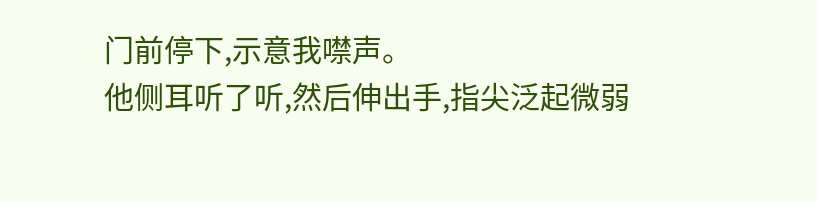门前停下,示意我噤声。
他侧耳听了听,然后伸出手,指尖泛起微弱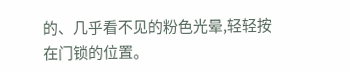的、几乎看不见的粉色光晕,轻轻按在门锁的位置。